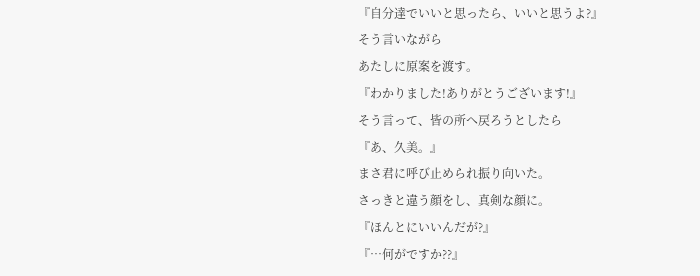『自分達でいいと思ったら、いいと思うよ?』
そう言いながら
あたしに原案を渡す。
『わかりました!ありがとうございます!』
そう言って、皆の所へ戻ろうとしたら
『あ、久美。』
まさ君に呼び止められ振り向いた。
さっきと違う顔をし、真剣な顔に。
『ほんとにいいんだが?』
『…何がですか??』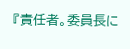『責任者。委員長に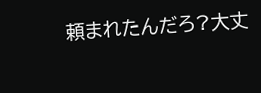頼まれたんだろ?大丈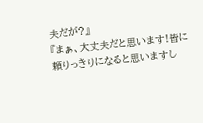夫だが?』
『まぁ、大丈夫だと思います!皆に頼りっきりになると思いますし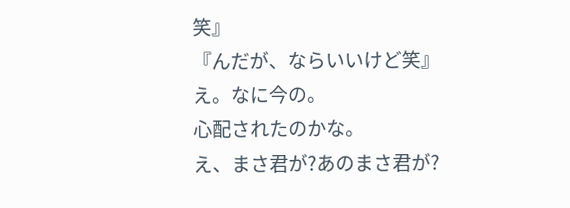笑』
『んだが、ならいいけど笑』
え。なに今の。
心配されたのかな。
え、まさ君が?あのまさ君が?